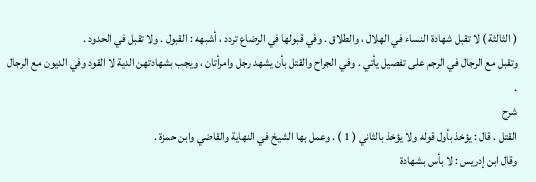( الثالثة ) لا تقبل شهادة النساء في الهلال ، والطلاق . وفي قبولها في الرضاع تردد ، أشبهه : القبول . ولا تقبل في الحدود .
وتقبل مع الرجال في الرجم على تفصيل يأتي . وفي الجراح والقتل بأن يشهد رجل وامرأتان ، ويجب بشهادتهن الدية لا القود وفي الديون مع الرجال .
شرح
القتل . قال : يؤخذ بأول قوله ولا يؤخذ بالثاني ( 1 ) . وعمل بها الشيخ في النهاية والقاضي وابن حمزة .
وقال ابن إدريس : لا بأس بشهادة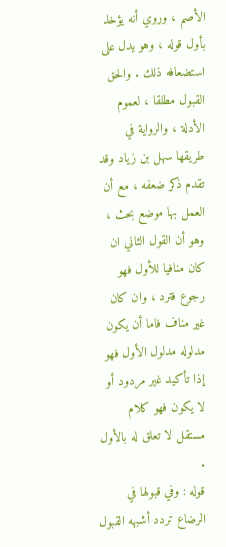الأصم ، وروي أنه يؤخذ بأول قوله ، وهو يدل على استضعافه ذلك . والحق القبول مطلقا ، لعموم الأدلة ، والرواية في طريقها سهل بن زياد وقد تقدم ذكر ضعفه ، مع أن العمل بها موضع بحث ، وهو أن القول الثاني ان كان منافيا للأول فهو رجوع فترد ، وان كان غير مناف فاما أن يكون مدلوله مدلول الأول فهو إذا تأكيد غير مردود أو لا يكون فهو كلام مستقل لا تعلق له بالأول .
قوله : وفي قبولها في الرضاع تردد أشبهه القبول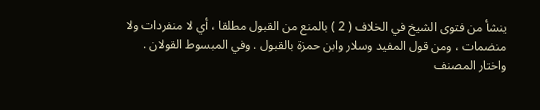ينشأ من فتوى الشيخ في الخلاف ( 2 ) بالمنع من القبول مطلقا ، أي لا منفردات ولا منضمات ، ومن قول المفيد وسلار وابن حمزة بالقبول . وفي المبسوط القولان .
واختار المصنف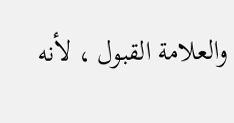والعلامة القبول ، لأنه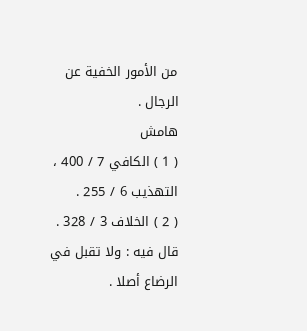من الأمور الخفية عن الرجال .
هامش
( 1 ) الكافي 7 / 400 ، التهذيب 6 / 255 .
( 2 ) الخلاف 3 / 328 . قال فيه : ولا تقبل في الرضاع أصلا .